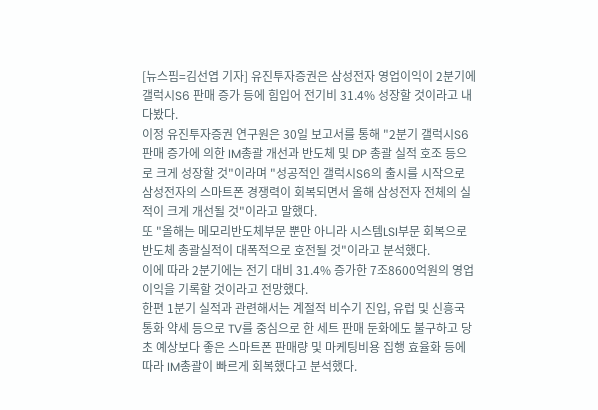[뉴스핌=김선엽 기자] 유진투자증권은 삼성전자 영업이익이 2분기에 갤럭시S6 판매 증가 등에 힘입어 전기비 31.4% 성장할 것이라고 내다봤다.
이정 유진투자증권 연구원은 30일 보고서를 통해 "2분기 갤럭시S6 판매 증가에 의한 IM총괄 개선과 반도체 및 DP 총괄 실적 호조 등으로 크게 성장할 것"이라며 "성공적인 갤럭시S6의 출시를 시작으로 삼성전자의 스마트폰 경쟁력이 회복되면서 올해 삼성전자 전체의 실적이 크게 개선될 것"이라고 말했다.
또 "올해는 메모리반도체부문 뿐만 아니라 시스템LSI부문 회복으로 반도체 총괄실적이 대폭적으로 호전될 것"이라고 분석했다.
이에 따라 2분기에는 전기 대비 31.4% 증가한 7조8600억원의 영업이익을 기록할 것이라고 전망했다.
한편 1분기 실적과 관련해서는 계절적 비수기 진입, 유럽 및 신흥국 통화 약세 등으로 TV를 중심으로 한 세트 판매 둔화에도 불구하고 당초 예상보다 좋은 스마트폰 판매량 및 마케팅비용 집행 효율화 등에 따라 IM총괄이 빠르게 회복했다고 분석했다.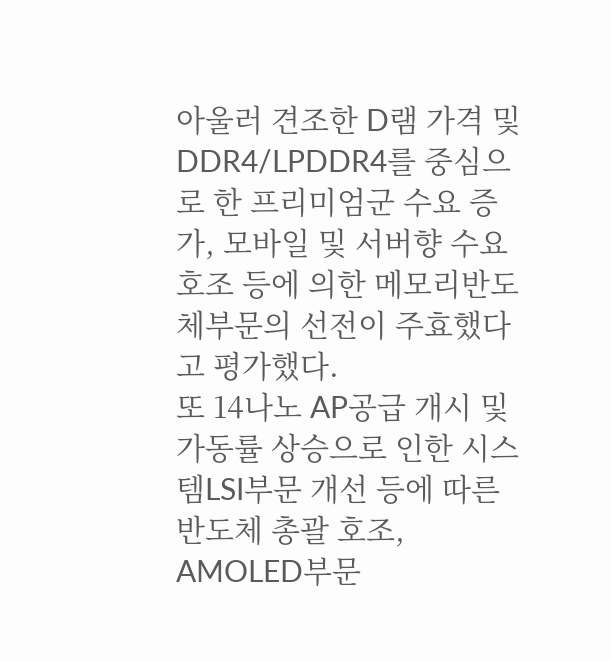아울러 견조한 D램 가격 및 DDR4/LPDDR4를 중심으로 한 프리미엄군 수요 증가, 모바일 및 서버향 수요 호조 등에 의한 메모리반도체부문의 선전이 주효했다고 평가했다.
또 14나노 AP공급 개시 및 가동률 상승으로 인한 시스템LSI부문 개선 등에 따른 반도체 총괄 호조, AMOLED부문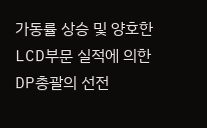가동률 상승 및 양호한 LCD부문 실적에 의한 DP총괄의 선전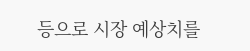등으로 시장 예상치를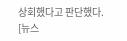상회했다고 판단했다.
[뉴스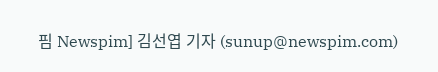핌 Newspim] 김선엽 기자 (sunup@newspim.com)